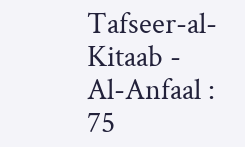Tafseer-al-Kitaab - Al-Anfaal : 75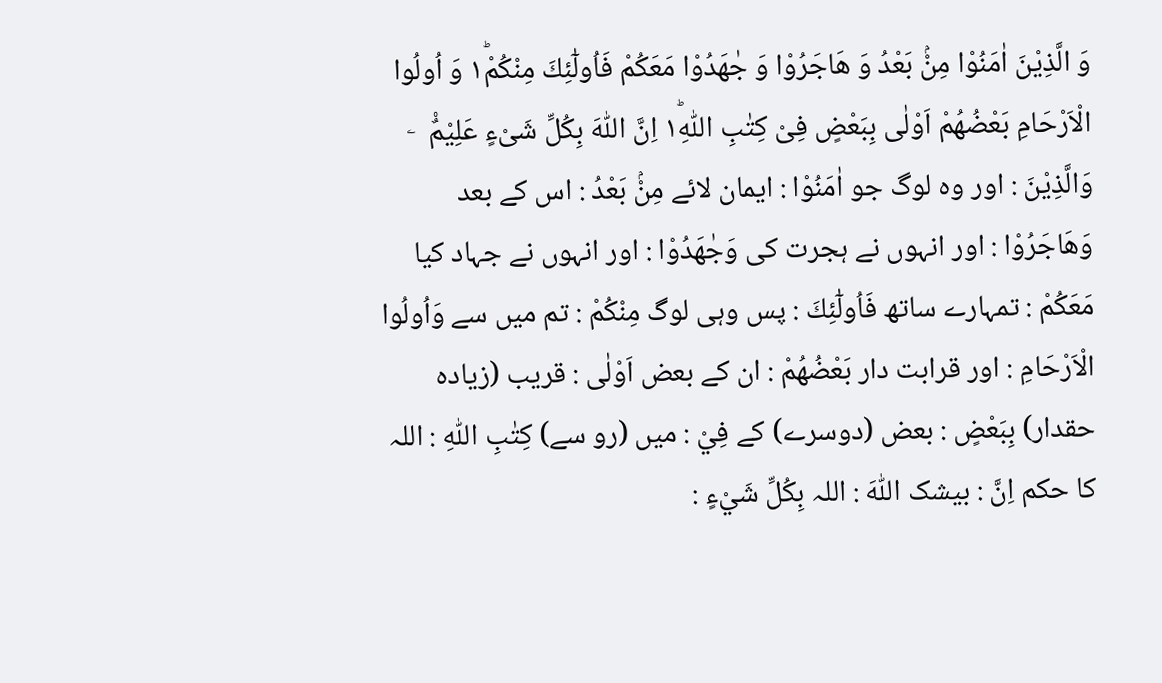وَ الَّذِیْنَ اٰمَنُوْا مِنْۢ بَعْدُ وَ هَاجَرُوْا وَ جٰهَدُوْا مَعَكُمْ فَاُولٰٓئِكَ مِنْكُمْ١ؕ وَ اُولُوا الْاَرْحَامِ بَعْضُهُمْ اَوْلٰى بِبَعْضٍ فِیْ كِتٰبِ اللّٰهِ١ؕ اِنَّ اللّٰهَ بِكُلِّ شَیْءٍ عَلِیْمٌ۠   ۧ
وَالَّذِيْنَ : اور وہ لوگ جو اٰمَنُوْا : ایمان لائے مِنْۢ بَعْدُ : اس کے بعد وَهَاجَرُوْا : اور انہوں نے ہجرت کی وَجٰهَدُوْا : اور انہوں نے جہاد کیا مَعَكُمْ : تمہارے ساتھ فَاُولٰٓئِكَ : پس وہی لوگ مِنْكُمْ : تم میں سے وَاُولُوا الْاَرْحَامِ : اور قرابت دار بَعْضُهُمْ : ان کے بعض اَوْلٰى : قریب (زیادہ حقدار) بِبَعْضٍ : بعض (دوسرے) کے فِيْ : میں (رو سے) كِتٰبِ اللّٰهِ : اللہ کا حکم اِنَّ : بیشک اللّٰهَ : اللہ بِكُلِّ شَيْءٍ :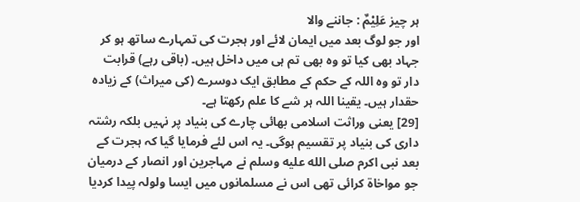ہر چیز عَلِيْمٌ : جاننے والا
اور جو لوگ بعد میں ایمان لائے اور ہجرت کی تمہارے ساتھ ہو کر جہاد بھی کیا تو وہ بھی تم ہی میں داخل ہیں۔ (باقی رہے) قرابت دار تو وہ اللہ کے حکم کے مطابق ایک دوسرے (کی میراث) کے زیادہ حقدار ہیں۔ یقینا اللہ ہر شے کا علم رکھتا ہے۔
[29] یعنی وراثت اسلامی بھائی چارے کی بنیاد پر نہیں بلکہ رشتہ داری کی بنیاد پر تقسیم ہوگی۔ یہ اس لئے فرمایا گیا کہ ہجرت کے بعد نبی اکرم صلى الله عليه وسلم نے مہاجرین اور انصار کے درمیان جو مواخاۃ کرائی تھی اس نے مسلمانوں میں ایسا ولولہ پیدا کردیا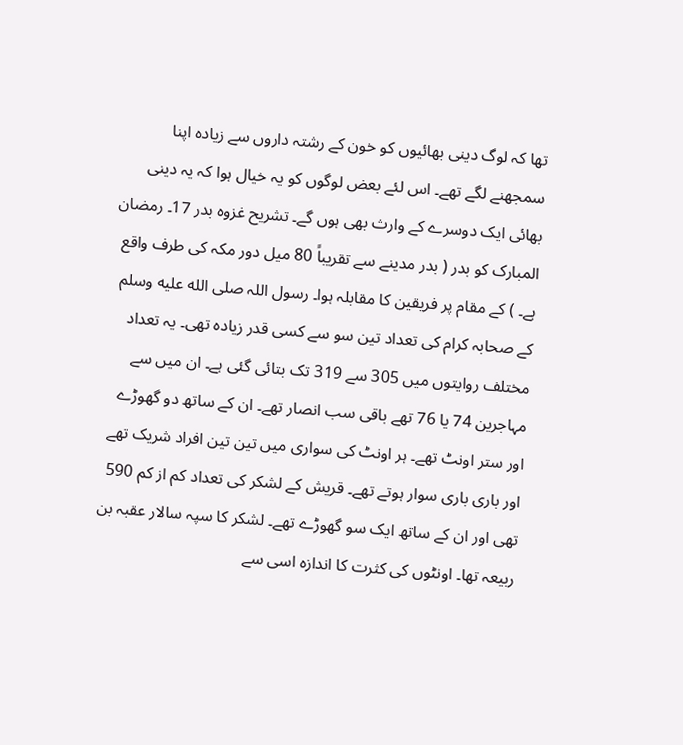تھا کہ لوگ دینی بھائیوں کو خون کے رشتہ داروں سے زیادہ اپنا سمجھنے لگے تھے۔ اس لئے بعض لوگوں کو یہ خیال ہوا کہ یہ دینی بھائی ایک دوسرے کے وارث بھی ہوں گے۔ تشریح غزوہ بدر 17۔ رمضان المبارک کو بدر ( بدر مدینے سے تقریباً 80 میل دور مکہ کی طرف واقع ہے۔ ) کے مقام پر فریقین کا مقابلہ ہوا۔ رسول اللہ صلى الله عليه وسلم کے صحابہ کرام کی تعداد تین سو سے کسی قدر زیادہ تھی۔ یہ تعداد مختلف روایتوں میں 305 سے 319 تک بتائی گئی ہے۔ ان میں سے مہاجرین 74 یا 76 تھے باقی سب انصار تھے۔ ان کے ساتھ دو گھوڑے اور ستر اونٹ تھے۔ ہر اونٹ کی سواری میں تین تین افراد شریک تھے اور باری باری سوار ہوتے تھے۔ قریش کے لشکر کی تعداد کم از کم 590 تھی اور ان کے ساتھ ایک سو گھوڑے تھے۔ لشکر کا سپہ سالار عقبہ بن ربیعہ تھا۔ اونٹوں کی کثرت کا اندازہ اسی سے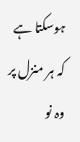ہوسکتا ہے کہ ہر منزل پر وہ نو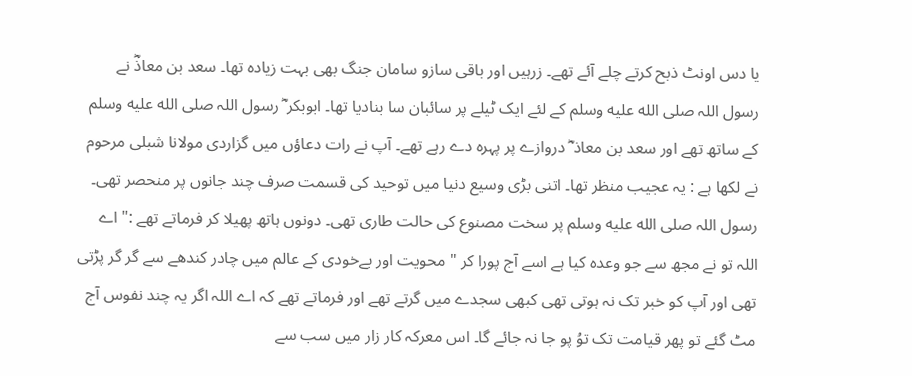یا دس اونٹ ذبح کرتے چلے آئے تھے۔ زرہیں اور باقی سازو سامان جنگ بھی بہت زیادہ تھا۔ سعد بن معاذؓ نے رسول اللہ صلى الله عليه وسلم کے لئے ایک ٹیلے پر سائبان سا بنادیا تھا۔ ابوبکر ؓ رسول اللہ صلى الله عليه وسلم کے ساتھ تھے اور سعد بن معاذ ؓ دروازے پر پہرہ دے رہے تھے۔ آپ نے رات دعاؤں میں گزاردی مولانا شبلی مرحوم نے لکھا ہے : یہ عجیب منظر تھا۔ اتنی بڑی وسیع دنیا میں توحید کی قسمت صرف چند جانوں پر منحصر تھی۔ رسول اللہ صلى الله عليه وسلم پر سخت مصنوع کی حالت طاری تھی۔ دونوں ہاتھ پھیلا کر فرماتے تھے :" اے اللہ تو نے مجھ سے جو وعدہ کیا ہے اسے آج پورا کر " محویت اور بےخودی کے عالم میں چادر کندھے سے گر گر پڑتی تھی اور آپ کو خبر تک نہ ہوتی تھی کبھی سجدے میں گرتے تھے اور فرماتے تھے کہ اے اللہ اگر یہ چند نفوس آج مٹ گئے تو پھر قیامت تک توُ پو جا نہ جائے گا۔ اس معرکہ کار زار میں سب سے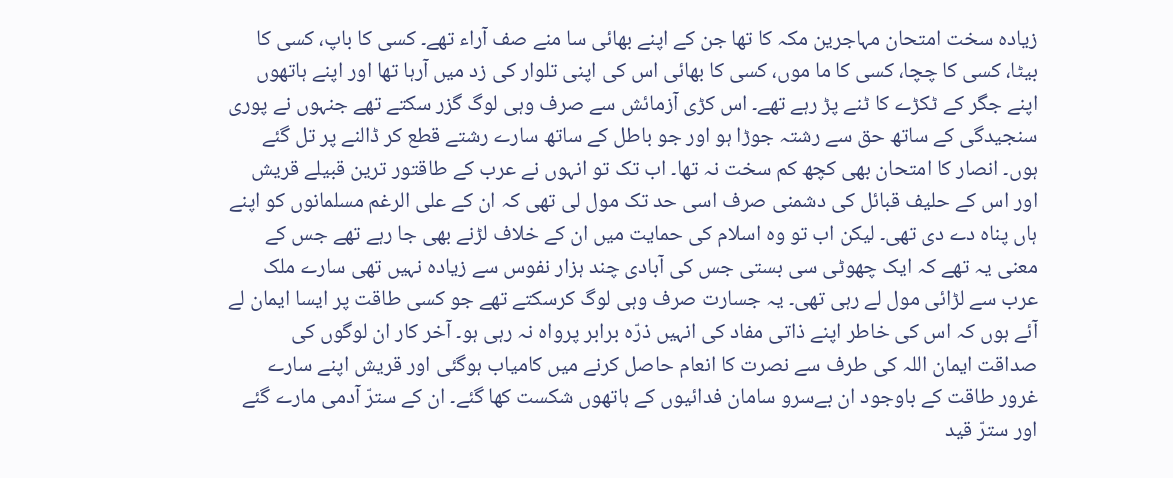زیادہ سخت امتحان مہاجرین مکہ کا تھا جن کے اپنے بھائی سا منے صف آراء تھے۔ کسی کا باپ، کسی کا بیٹا، کسی کا چچا، کسی کا ما موں، کسی کا بھائی اس کی اپنی تلوار کی زد میں آرہا تھا اور اپنے ہاتھوں اپنے جگر کے ٹکڑے کا ٹنے پڑ رہے تھے۔ اس کڑی آزمائش سے صرف وہی لوگ گزر سکتے تھے جنہوں نے پوری سنجیدگی کے ساتھ حق سے رشتہ جوڑا ہو اور جو باطل کے ساتھ سارے رشتے قطع کر ڈالنے پر تل گئے ہوں۔ انصار کا امتحان بھی کچھ کم سخت نہ تھا۔ اب تک تو انہوں نے عرب کے طاقتور ترین قبیلے قریش اور اس کے حلیف قبائل کی دشمنی صرف اسی حد تک مول لی تھی کہ ان کے علی الرغم مسلمانوں کو اپنے ہاں پناہ دے دی تھی۔ لیکن اب تو وہ اسلام کی حمایت میں ان کے خلاف لڑنے بھی جا رہے تھے جس کے معنی یہ تھے کہ ایک چھوٹی سی بستی جس کی آبادی چند ہزار نفوس سے زیادہ نہیں تھی سارے ملک عرب سے لڑائی مول لے رہی تھی۔ یہ جسارت صرف وہی لوگ کرسکتے تھے جو کسی طاقت پر ایسا ایمان لے آئے ہوں کہ اس کی خاطر اپنے ذاتی مفاد کی انہیں ذرّہ برابر پرواہ نہ رہی ہو۔ آخر کار ان لوگوں کی صداقت ایمان اللہ کی طرف سے نصرت کا انعام حاصل کرنے میں کامیاب ہوگئی اور قریش اپنے سارے غرور طاقت کے باوجود ان بےسرو سامان فدائیوں کے ہاتھوں شکست کھا گئے۔ ان کے سترّ آدمی مارے گئے اور سترّ قید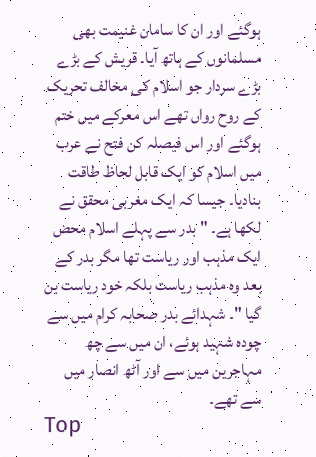ہوگئے اور ان کا سامان غنیمت بھی مسلمانوں کے ہاتھ آیا۔ قریش کے بڑے بڑے سردار جو اسلام کی مخالف تحریک کے روح رواں تھے اس معرکے میں ختم ہوگئے اور اس فیصلہ کن فتح نے عرب میں اسلام کو ایک قابل لحاظ طاقت بنادیا۔ جیسا کہ ایک مغربی محقق نے لکھا ہے۔ " بدر سے پہلے اسلام محض ایک مذہب اور ریاست تھا مگر بدر کے بعد وہ مذہب ریاست بلکہ خود ریاست بن گیا "۔ شہدائے بدر صحابہ کرام میں سے چودہ شہید ہوئے، ان میں سے چھ مہاجرین میں سے اور آٹھ انصار میں سے تھے۔
Top